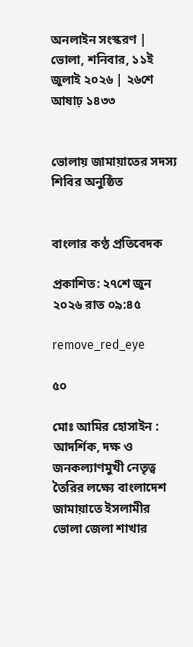অনলাইন সংস্করণ | ভোলা, শনিবার, ১১ই জুলাই ২০২৬ | ২৬শে আষাঢ় ১৪৩৩


ভোলায় জামায়াতের সদস্য শিবির অনুষ্ঠিত


বাংলার কণ্ঠ প্রতিবেদক

প্রকাশিত: ২৭শে জুন ২০২৬ রাত ০৯:৪৫

remove_red_eye

৫০

মোঃ আমির হোসাইন : আদর্শিক, দক্ষ ও জনকল্যাণমুখী নেতৃত্ব তৈরির লক্ষ্যে বাংলাদেশ জামায়াতে ইসলামীর ভোলা জেলা শাখার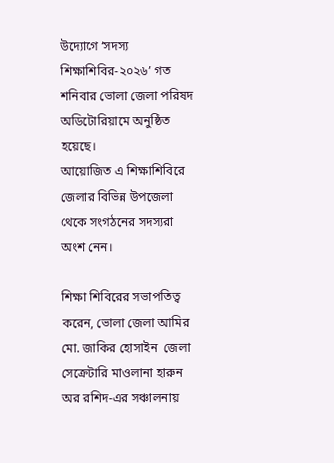উদ্যোগে ‘সদস্য শিক্ষাশিবির-২০২৬’ গত শনিবার ভোলা জেলা পরিষদ অডিটোরিয়ামে অনুষ্ঠিত হয়েছে।
আয়োজিত এ শিক্ষাশিবিরে জেলার বিভিন্ন উপজেলা থেকে সংগঠনের সদস্যরা অংশ নেন।

শিক্ষা শিবিরের সভাপতিত্ব করেন, ভোলা জেলা আমির মো. জাকির হোসাইন  জেলা সেক্রেটারি মাওলানা হারুন অর রশিদ-এর সঞ্চালনায়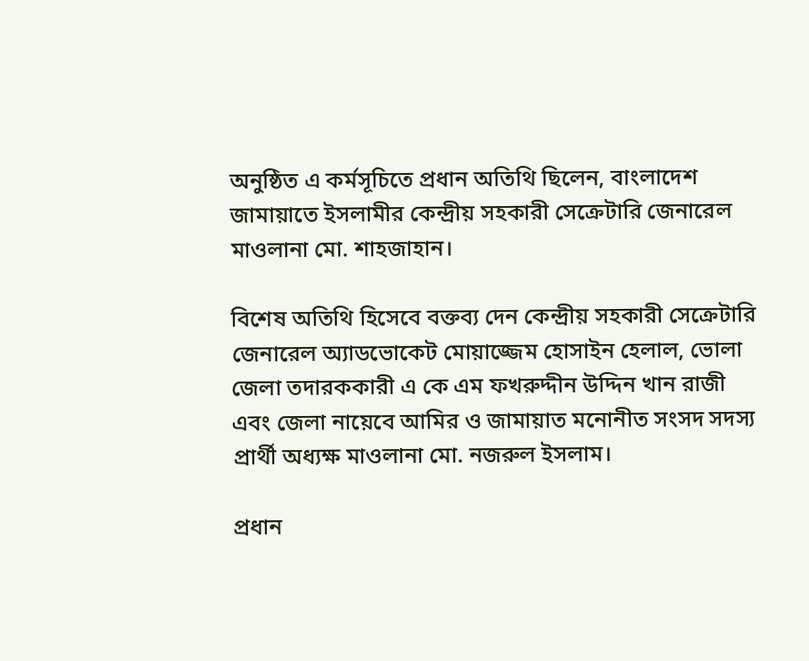অনুষ্ঠিত এ কর্মসূচিতে প্রধান অতিথি ছিলেন, বাংলাদেশ জামায়াতে ইসলামীর কেন্দ্রীয় সহকারী সেক্রেটারি জেনারেল মাওলানা মো. শাহজাহান।

বিশেষ অতিথি হিসেবে বক্তব্য দেন কেন্দ্রীয় সহকারী সেক্রেটারি জেনারেল অ্যাডভোকেট মোয়াজ্জেম হোসাইন হেলাল, ভোলা জেলা তদারককারী এ কে এম ফখরুদ্দীন উদ্দিন খান রাজী এবং জেলা নায়েবে আমির ও জামায়াত মনোনীত সংসদ সদস্য প্রার্থী অধ্যক্ষ মাওলানা মো. নজরুল ইসলাম।

প্রধান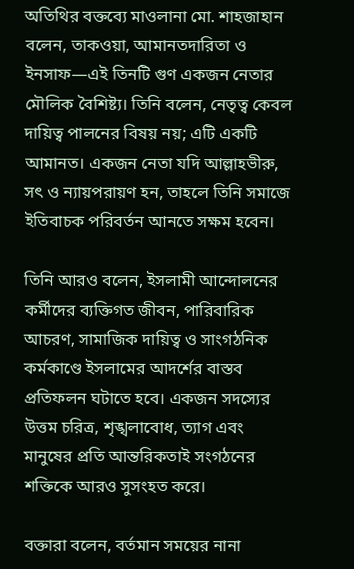অতিথির বক্তব্যে মাওলানা মো. শাহজাহান বলেন, তাকওয়া, আমানতদারিতা ও ইনসাফ—এই তিনটি গুণ একজন নেতার মৌলিক বৈশিষ্ট্য। তিনি বলেন, নেতৃত্ব কেবল দায়িত্ব পালনের বিষয় নয়; এটি একটি আমানত। একজন নেতা যদি আল্লাহভীরু, সৎ ও ন্যায়পরায়ণ হন, তাহলে তিনি সমাজে ইতিবাচক পরিবর্তন আনতে সক্ষম হবেন।

তিনি আরও বলেন, ইসলামী আন্দোলনের কর্মীদের ব্যক্তিগত জীবন, পারিবারিক আচরণ, সামাজিক দায়িত্ব ও সাংগঠনিক কর্মকাণ্ডে ইসলামের আদর্শের বাস্তব প্রতিফলন ঘটাতে হবে। একজন সদস্যের উত্তম চরিত্র, শৃঙ্খলাবোধ, ত্যাগ এবং মানুষের প্রতি আন্তরিকতাই সংগঠনের শক্তিকে আরও সুসংহত করে।

বক্তারা বলেন, বর্তমান সময়ের নানা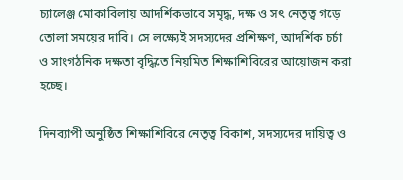চ্যালেঞ্জ মোকাবিলায় আদর্শিকভাবে সমৃদ্ধ, দক্ষ ও সৎ নেতৃত্ব গড়ে তোলা সময়ের দাবি। সে লক্ষ্যেই সদস্যদের প্রশিক্ষণ, আদর্শিক চর্চা ও সাংগঠনিক দক্ষতা বৃদ্ধিতে নিয়মিত শিক্ষাশিবিরের আয়োজন করা হচ্ছে।

দিনব্যাপী অনুষ্ঠিত শিক্ষাশিবিরে নেতৃত্ব বিকাশ, সদস্যদের দায়িত্ব ও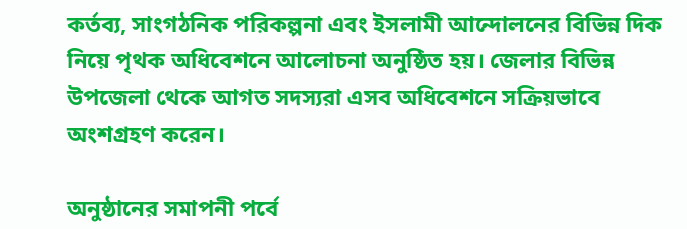কর্তব্য, সাংগঠনিক পরিকল্পনা এবং ইসলামী আন্দোলনের বিভিন্ন দিক নিয়ে পৃথক অধিবেশনে আলোচনা অনুষ্ঠিত হয়। জেলার বিভিন্ন উপজেলা থেকে আগত সদস্যরা এসব অধিবেশনে সক্রিয়ভাবে অংশগ্রহণ করেন।

অনুষ্ঠানের সমাপনী পর্বে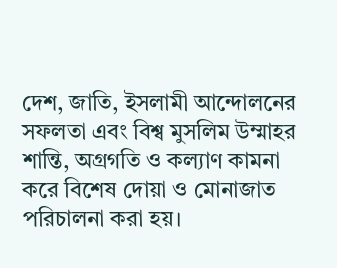দেশ, জাতি, ইসলামী আন্দোলনের সফলতা এবং বিশ্ব মুসলিম উম্মাহর শান্তি, অগ্রগতি ও কল্যাণ কামনা করে বিশেষ দোয়া ও মোনাজাত পরিচালনা করা হয়।